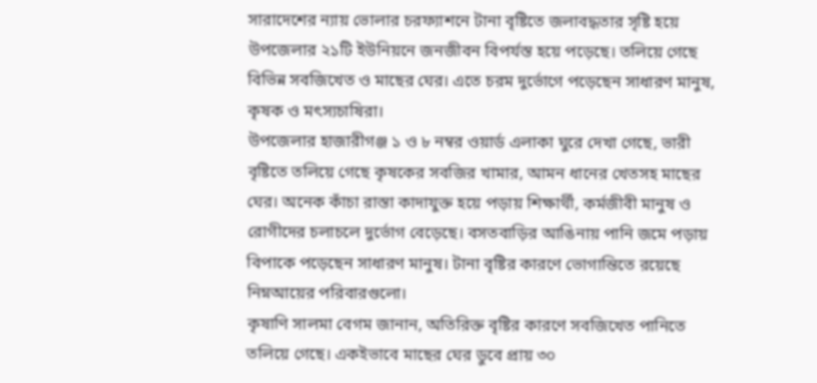সারাদেশের ন্যায় ভোলার চরফ্যাশনে টানা বৃষ্টিতে জলাবদ্ধতার সৃষ্টি হয়ে উপজেলার ২১টি ইউনিয়নে জনজীবন বিপর্যস্ত হয়ে পড়েছে। তলিয়ে গেছে বিভিন্ন সবজিখেত ও মাছের ঘের। এতে চরম দুর্ভোগে পড়েছেন সাধারণ মানুষ, কৃষক ও মৎস্যচাষিরা।
উপজেলার হাজারীগঞ্জ ১ ও ৮ নম্বর ওয়ার্ড এলাকা ঘুরে দেখা গেছে, ভারী বৃষ্টিতে তলিয়ে গেছে কৃষকের সবজির খামার, আমন ধানের খেতসহ মাছের ঘের। অনেক কাঁচা রাস্তা কাদাযুক্ত হয়ে পড়ায় শিক্ষার্থী, কর্মজীবী মানুষ ও রোগীদের চলাচলে দুর্ভোগ বেড়েছে। বসতবাড়ির আঙিনায় পানি জমে পড়ায় বিপাকে পড়েছেন সাধারণ মানুষ। টানা বৃষ্টির কারণে ভোগান্তিতে রয়েছে নিম্নআয়ের পরিবারগুলো।
কৃষাণি সালমা বেগম জানান, অতিরিক্ত বৃষ্টির কারণে সবজিখেত পানিতে তলিয়ে গেছে। একইভাবে মাছের ঘের ডুবে প্রায় ৩০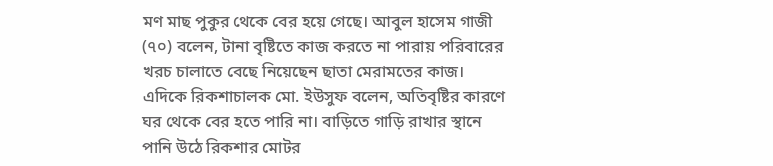মণ মাছ পুকুর থেকে বের হয়ে গেছে। আবুল হাসেম গাজী (৭০) বলেন, টানা বৃষ্টিতে কাজ করতে না পারায় পরিবারের খরচ চালাতে বেছে নিয়েছেন ছাতা মেরামতের কাজ।
এদিকে রিকশাচালক মো. ইউসুফ বলেন, অতিবৃষ্টির কারণে ঘর থেকে বের হতে পারি না। বাড়িতে গাড়ি রাখার স্থানে পানি উঠে রিকশার মোটর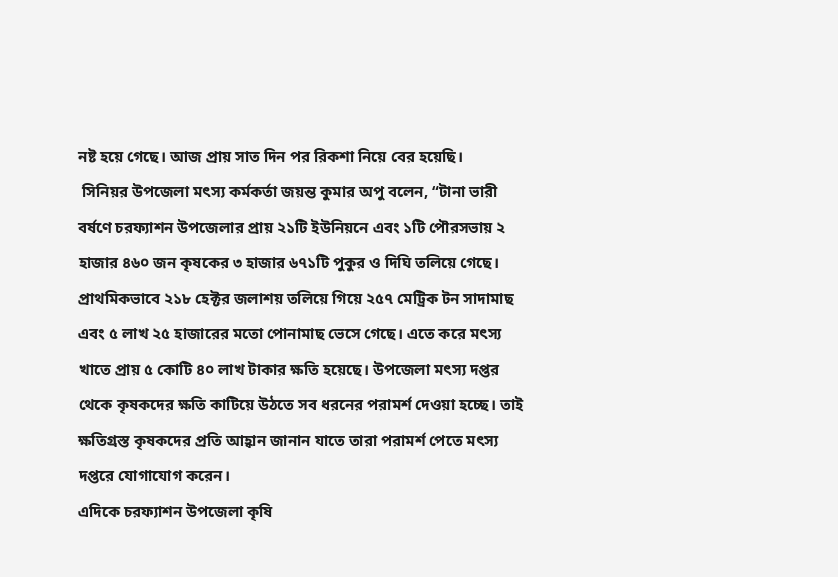নষ্ট হয়ে গেছে। আজ প্রায় সাত দিন পর রিকশা নিয়ে বের হয়েছি।
 সিনিয়র উপজেলা মৎস্য কর্মকর্তা জয়ন্ত কুমার অপু বলেন, “টানা ভারী বর্ষণে চরফ্যাশন উপজেলার প্রায় ২১টি ইউনিয়নে এবং ১টি পৌরসভায় ২ হাজার ৪৬০ জন কৃষকের ৩ হাজার ৬৭১টি পুকুর ও দিঘি তলিয়ে গেছে। প্রাথমিকভাবে ২১৮ হেক্টর জলাশয় তলিয়ে গিয়ে ২৫৭ মেট্রিক টন সাদামাছ এবং ৫ লাখ ২৫ হাজারের মতো পোনামাছ ভেসে গেছে। এতে করে মৎস্য খাতে প্রায় ৫ কোটি ৪০ লাখ টাকার ক্ষতি হয়েছে। উপজেলা মৎস্য দপ্তর থেকে কৃষকদের ক্ষতি কাটিয়ে উঠতে সব ধরনের পরামর্শ দেওয়া হচ্ছে। তাই ক্ষতিগ্রস্ত কৃষকদের প্রতি আহ্বান জানান যাতে তারা পরামর্শ পেতে মৎস্য দপ্তরে যোগাযোগ করেন।
এদিকে চরফ্যাশন উপজেলা কৃষি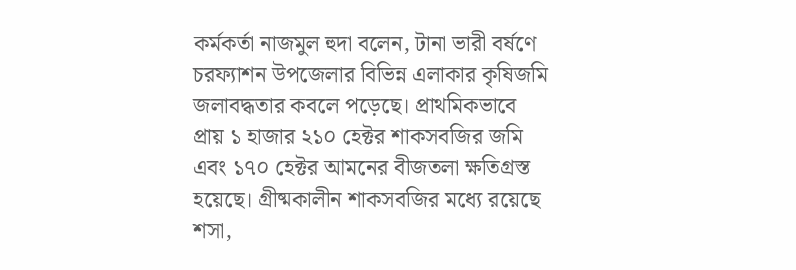কর্মকর্তা নাজমুল হুদা বলেন, টানা ভারী বর্ষণে চরফ্যাশন উপজেলার বিভিন্ন এলাকার কৃষিজমি জলাবদ্ধতার কবলে পড়েছে। প্রাথমিকভাবে প্রায় ১ হাজার ২১০ হেক্টর শাকসবজির জমি এবং ১৭০ হেক্টর আমনের বীজতলা ক্ষতিগ্রস্ত হয়েছে। গ্রীষ্মকালীন শাকসবজির মধ্যে রয়েছে শসা,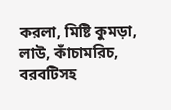করলা, মিষ্টি কুমড়া, লাউ, কাঁচামরিচ, বরবটিসহ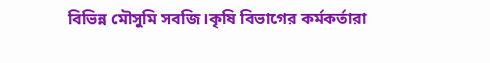বিভিন্ন মৌসুমি সবজি।কৃষি বিভাগের কর্মকর্তারা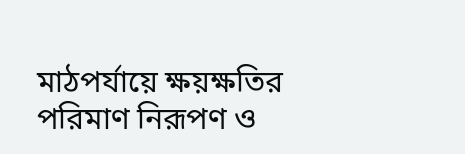মাঠপর্যায়ে ক্ষয়ক্ষতির পরিমাণ নিরূপণ ও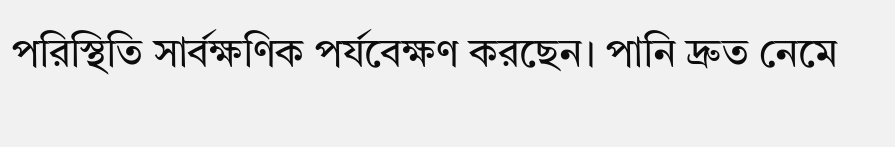পরিস্থিতি সার্বক্ষণিক পর্যবেক্ষণ করছেন। পানি দ্রুত নেমে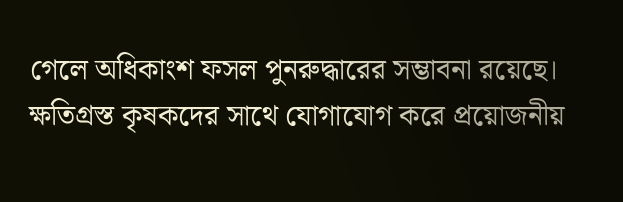গেলে অধিকাংশ ফসল পুনরুদ্ধারের সম্ভাবনা রয়েছে। ক্ষতিগ্রস্ত কৃষকদের সাথে যোগাযোগ করে প্রয়োজনীয়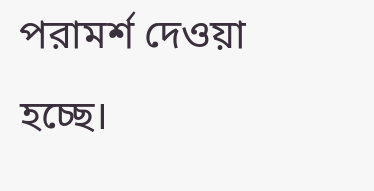পরামর্শ দেওয়া হচ্ছে।